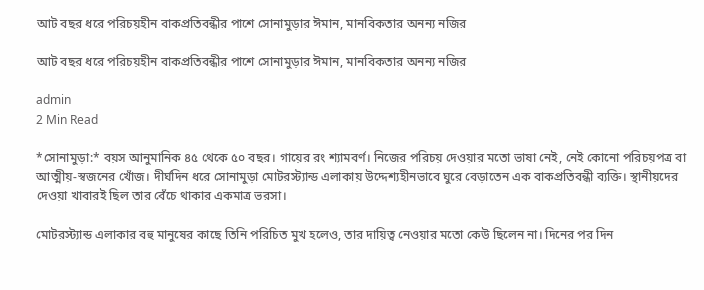আট বছর ধরে পরিচয়হীন বাকপ্রতিবন্ধীর পাশে সোনামুড়ার ঈমান, মানবিকতার অনন্য নজির

আট বছর ধরে পরিচয়হীন বাকপ্রতিবন্ধীর পাশে সোনামুড়ার ঈমান, মানবিকতার অনন্য নজির

admin
2 Min Read

*সোনামুড়া:* বয়স আনুমানিক ৪৫ থেকে ৫০ বছর। গায়ের রং শ্যামবর্ণ। নিজের পরিচয় দেওয়ার মতো ভাষা নেই, নেই কোনো পরিচয়পত্র বা আত্মীয়-স্বজনের খোঁজ। দীর্ঘদিন ধরে সোনামুড়া মোটরস্ট্যান্ড এলাকায় উদ্দেশ্যহীনভাবে ঘুরে বেড়াতেন এক বাকপ্রতিবন্ধী ব্যক্তি। স্থানীয়দের দেওয়া খাবারই ছিল তার বেঁচে থাকার একমাত্র ভরসা।

মোটরস্ট্যান্ড এলাকার বহু মানুষের কাছে তিনি পরিচিত মুখ হলেও, তার দায়িত্ব নেওয়ার মতো কেউ ছিলেন না। দিনের পর দিন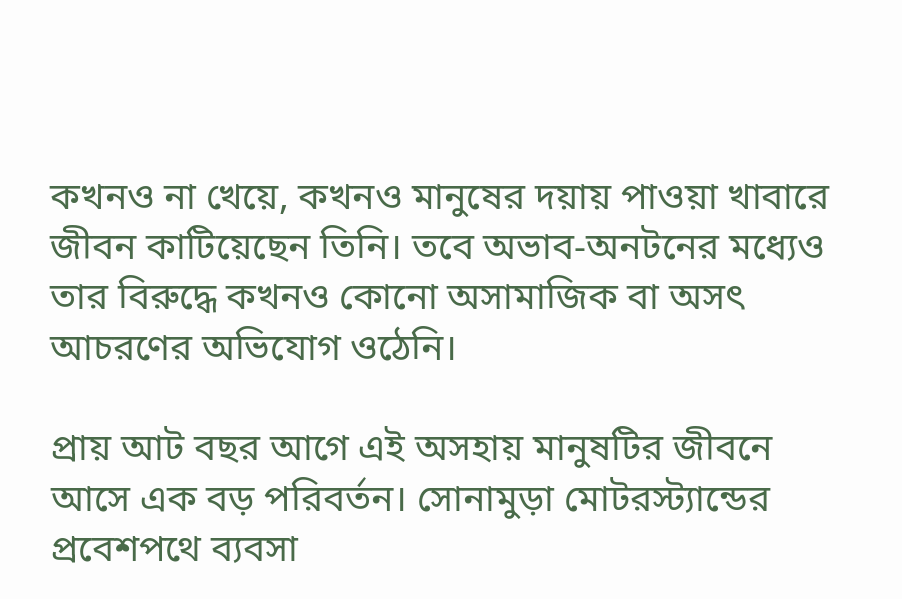কখনও না খেয়ে, কখনও মানুষের দয়ায় পাওয়া খাবারে জীবন কাটিয়েছেন তিনি। তবে অভাব-অনটনের মধ্যেও তার বিরুদ্ধে কখনও কোনো অসামাজিক বা অসৎ আচরণের অভিযোগ ওঠেনি।

প্রায় আট বছর আগে এই অসহায় মানুষটির জীবনে আসে এক বড় পরিবর্তন। সোনামুড়া মোটরস্ট্যান্ডের প্রবেশপথে ব্যবসা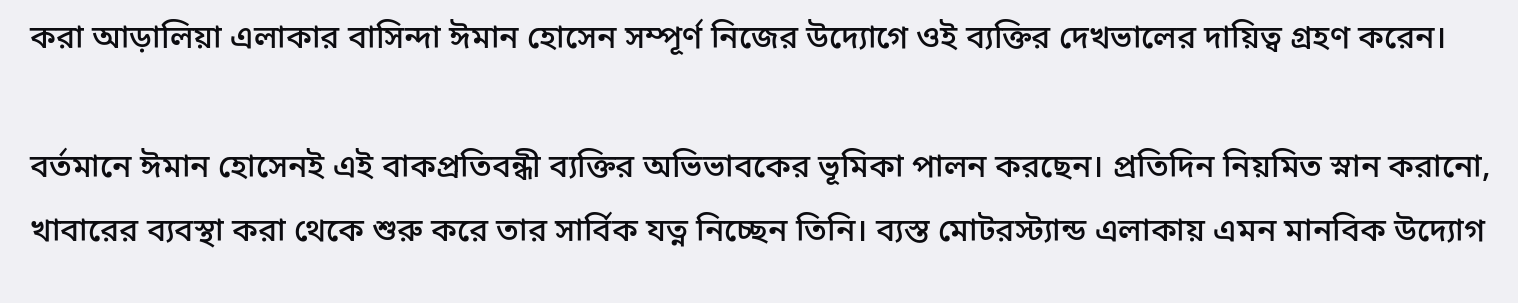করা আড়ালিয়া এলাকার বাসিন্দা ঈমান হোসেন সম্পূর্ণ নিজের উদ্যোগে ওই ব্যক্তির দেখভালের দায়িত্ব গ্রহণ করেন।

বর্তমানে ঈমান হোসেনই এই বাকপ্রতিবন্ধী ব্যক্তির অভিভাবকের ভূমিকা পালন করছেন। প্রতিদিন নিয়মিত স্নান করানো, খাবারের ব্যবস্থা করা থেকে শুরু করে তার সার্বিক যত্ন নিচ্ছেন তিনি। ব্যস্ত মোটরস্ট্যান্ড এলাকায় এমন মানবিক উদ্যোগ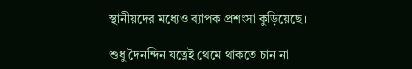স্থানীয়দের মধ্যেও ব্যাপক প্রশংসা কুড়িয়েছে।

শুধু দৈনন্দিন যত্নেই থেমে থাকতে চান না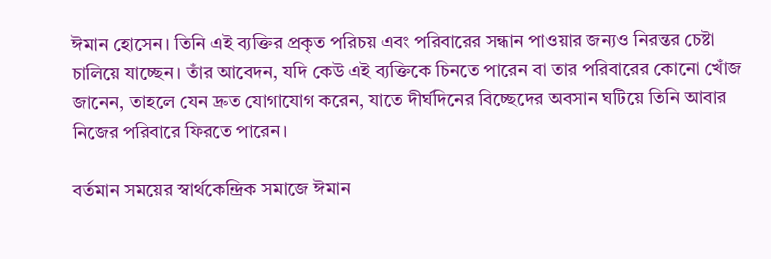ঈমান হোসেন। তিনি এই ব্যক্তির প্রকৃত পরিচয় এবং পরিবারের সন্ধান পাওয়ার জন্যও নিরন্তর চেষ্টা চালিয়ে যাচ্ছেন। তাঁর আবেদন, যদি কেউ এই ব্যক্তিকে চিনতে পারেন বা তার পরিবারের কোনো খোঁজ জানেন, তাহলে যেন দ্রুত যোগাযোগ করেন, যাতে দীর্ঘদিনের বিচ্ছেদের অবসান ঘটিয়ে তিনি আবার নিজের পরিবারে ফিরতে পারেন।

বর্তমান সময়ের স্বার্থকেন্দ্রিক সমাজে ঈমান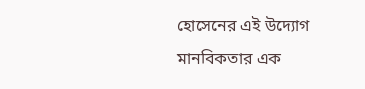হোসেনের এই উদ্যোগ মানবিকতার এক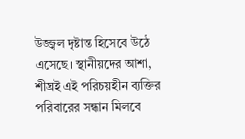উজ্জ্বল দৃষ্টান্ত হিসেবে উঠে এসেছে। স্থানীয়দের আশা, শীঘ্রই এই পরিচয়হীন ব্যক্তির পরিবারের সন্ধান মিলবে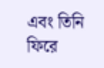এবং তিনি ফিরে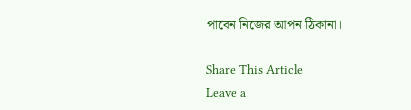পাবেন নিজের আপন ঠিকানা।

Share This Article
Leave a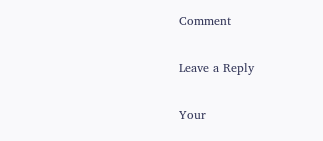Comment

Leave a Reply

Your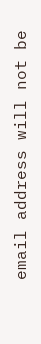email address will not be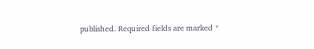published. Required fields are marked *